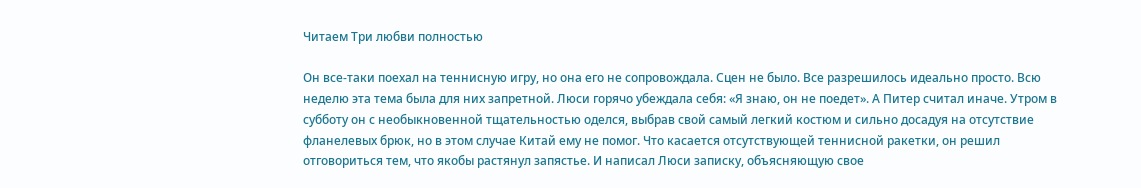Читаем Три любви полностью

Он все-таки поехал на теннисную игру, но она его не сопровождала. Сцен не было. Все разрешилось идеально просто. Всю неделю эта тема была для них запретной. Люси горячо убеждала себя: «Я знаю, он не поедет». А Питер считал иначе. Утром в субботу он с необыкновенной тщательностью оделся, выбрав свой самый легкий костюм и сильно досадуя на отсутствие фланелевых брюк, но в этом случае Китай ему не помог. Что касается отсутствующей теннисной ракетки, он решил отговориться тем, что якобы растянул запястье. И написал Люси записку, объясняющую свое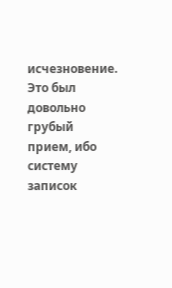исчезновение. Это был довольно грубый прием, ибо систему записок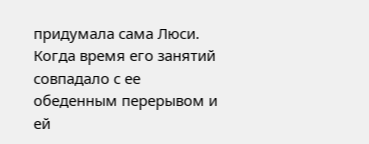придумала сама Люси. Когда время его занятий совпадало с ее обеденным перерывом и ей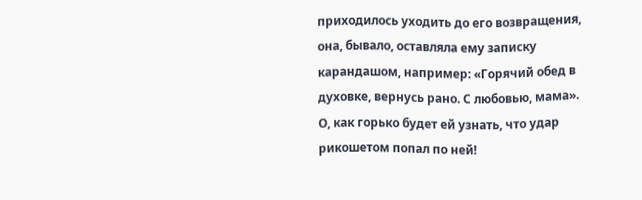приходилось уходить до его возвращения, она, бывало, оставляла ему записку карандашом, например: «Горячий обед в духовке, вернусь рано. С любовью, мама». О, как горько будет ей узнать, что удар рикошетом попал по ней!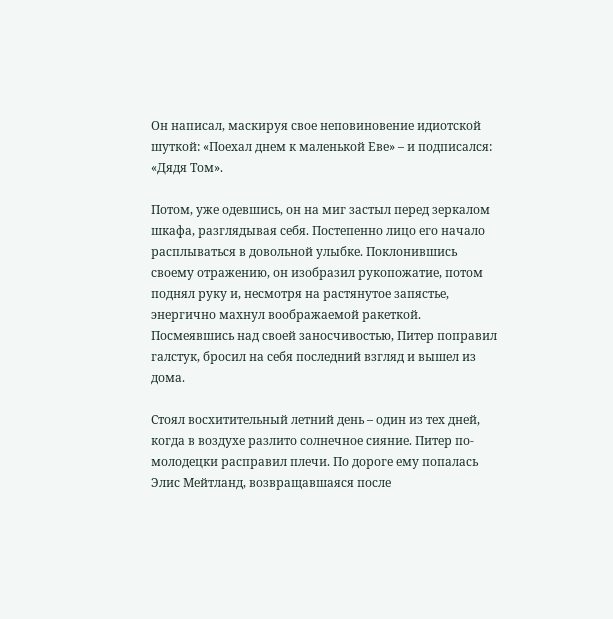Он написал, маскируя свое неповиновение идиотской шуткой: «Поехал днем к маленькой Еве» – и подписался: «Дядя Том».

Потом, уже одевшись, он на миг застыл перед зеркалом шкафа, разглядывая себя. Постепенно лицо его начало расплываться в довольной улыбке. Поклонившись своему отражению, он изобразил рукопожатие, потом поднял руку и, несмотря на растянутое запястье, энергично махнул воображаемой ракеткой. Посмеявшись над своей заносчивостью, Питер поправил галстук, бросил на себя последний взгляд и вышел из дома.

Стоял восхитительный летний день – один из тех дней, когда в воздухе разлито солнечное сияние. Питер по-молодецки расправил плечи. По дороге ему попалась Элис Мейтланд, возвращавшаяся после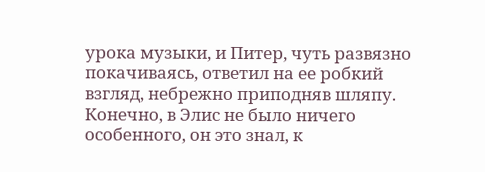урока музыки, и Питер, чуть развязно покачиваясь, ответил на ее робкий взгляд, небрежно приподняв шляпу. Конечно, в Элис не было ничего особенного, он это знал, к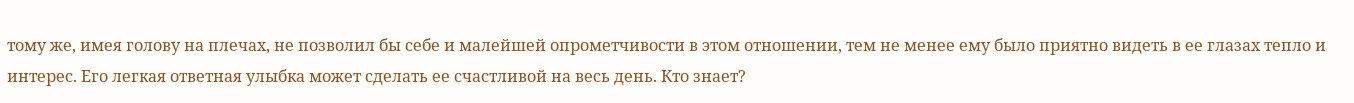тому же, имея голову на плечах, не позволил бы себе и малейшей опрометчивости в этом отношении, тем не менее ему было приятно видеть в ее глазах тепло и интерес. Его легкая ответная улыбка может сделать ее счастливой на весь день. Кто знает?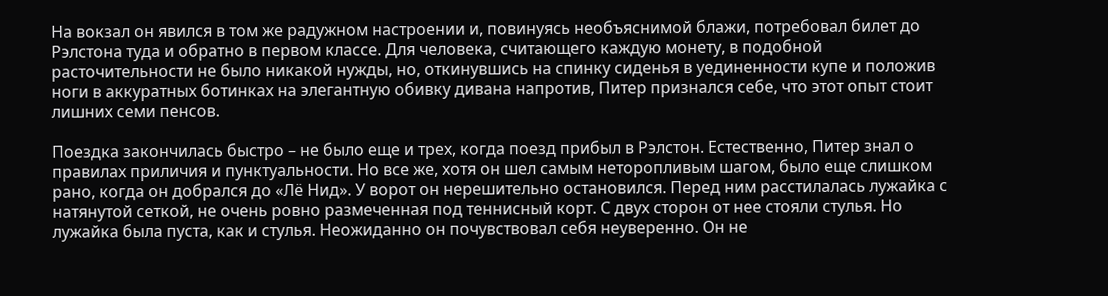На вокзал он явился в том же радужном настроении и, повинуясь необъяснимой блажи, потребовал билет до Рэлстона туда и обратно в первом классе. Для человека, считающего каждую монету, в подобной расточительности не было никакой нужды, но, откинувшись на спинку сиденья в уединенности купе и положив ноги в аккуратных ботинках на элегантную обивку дивана напротив, Питер признался себе, что этот опыт стоит лишних семи пенсов.

Поездка закончилась быстро – не было еще и трех, когда поезд прибыл в Рэлстон. Естественно, Питер знал о правилах приличия и пунктуальности. Но все же, хотя он шел самым неторопливым шагом, было еще слишком рано, когда он добрался до «Лё Нид». У ворот он нерешительно остановился. Перед ним расстилалась лужайка с натянутой сеткой, не очень ровно размеченная под теннисный корт. С двух сторон от нее стояли стулья. Но лужайка была пуста, как и стулья. Неожиданно он почувствовал себя неуверенно. Он не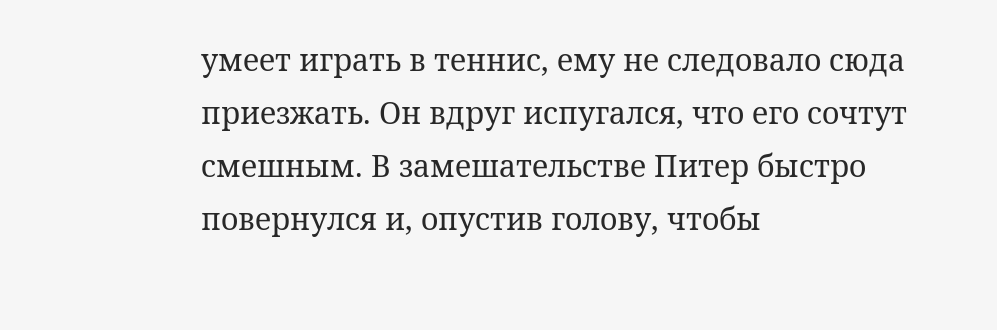умеет играть в теннис, ему не следовало сюда приезжать. Он вдруг испугался, что его сочтут смешным. В замешательстве Питер быстро повернулся и, опустив голову, чтобы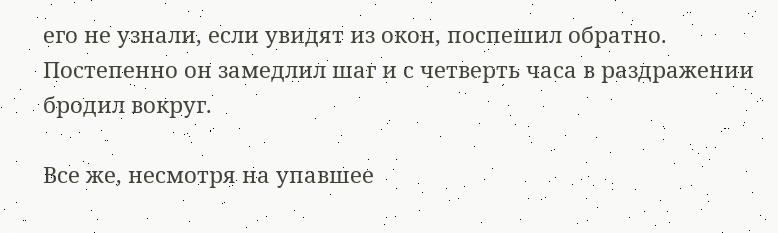его не узнали, если увидят из окон, поспешил обратно. Постепенно он замедлил шаг и с четверть часа в раздражении бродил вокруг.

Все же, несмотря на упавшее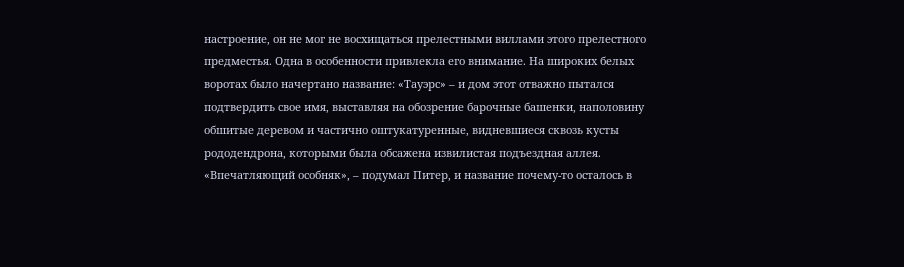настроение, он не мог не восхищаться прелестными виллами этого прелестного предместья. Одна в особенности привлекла его внимание. На широких белых воротах было начертано название: «Тауэрс» – и дом этот отважно пытался подтвердить свое имя, выставляя на обозрение барочные башенки, наполовину обшитые деревом и частично оштукатуренные, видневшиеся сквозь кусты рододендрона, которыми была обсажена извилистая подъездная аллея. «Впечатляющий особняк», – подумал Питер, и название почему-то осталось в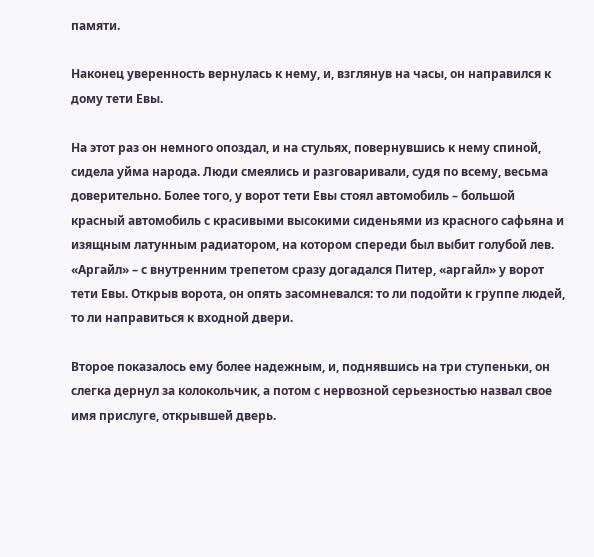памяти.

Наконец уверенность вернулась к нему, и, взглянув на часы, он направился к дому тети Евы.

На этот раз он немного опоздал, и на стульях, повернувшись к нему спиной, сидела уйма народа. Люди смеялись и разговаривали, судя по всему, весьма доверительно. Более того, у ворот тети Евы стоял автомобиль – большой красный автомобиль с красивыми высокими сиденьями из красного сафьяна и изящным латунным радиатором, на котором спереди был выбит голубой лев. «Аргайл» – с внутренним трепетом сразу догадался Питер, «аргайл» у ворот тети Евы. Открыв ворота, он опять засомневался: то ли подойти к группе людей, то ли направиться к входной двери.

Второе показалось ему более надежным, и, поднявшись на три ступеньки, он слегка дернул за колокольчик, а потом с нервозной серьезностью назвал свое имя прислуге, открывшей дверь.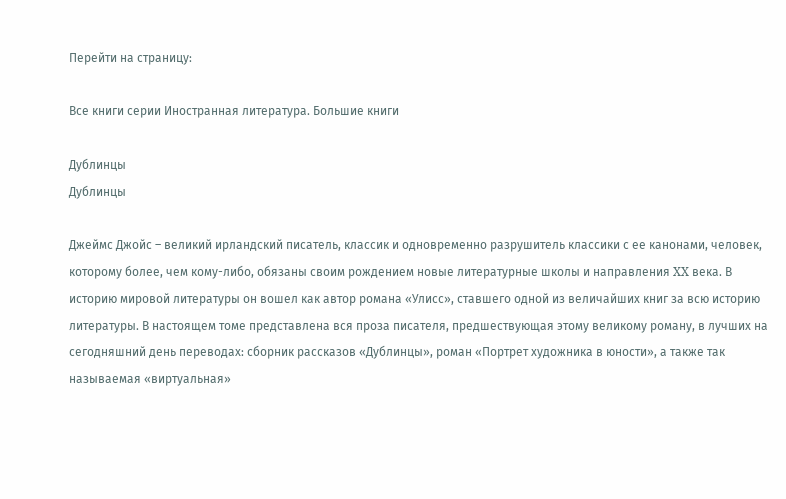Перейти на страницу:

Все книги серии Иностранная литература. Большие книги

Дублинцы
Дублинцы

Джеймс Джойс – великий ирландский писатель, классик и одновременно разрушитель классики с ее канонами, человек, которому более, чем кому-либо, обязаны своим рождением новые литературные школы и направления XX века. В историю мировой литературы он вошел как автор романа «Улисс», ставшего одной из величайших книг за всю историю литературы. В настоящем томе представлена вся проза писателя, предшествующая этому великому роману, в лучших на сегодняшний день переводах: сборник рассказов «Дублинцы», роман «Портрет художника в юности», а также так называемая «виртуальная»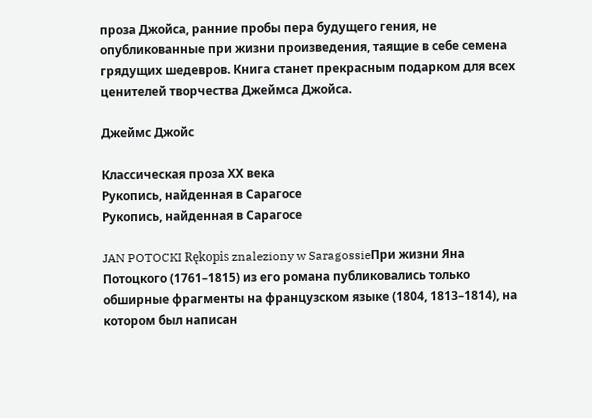проза Джойса, ранние пробы пера будущего гения, не опубликованные при жизни произведения, таящие в себе семена грядущих шедевров. Книга станет прекрасным подарком для всех ценителей творчества Джеймса Джойса.

Джеймс Джойс

Классическая проза ХX века
Рукопись, найденная в Сарагосе
Рукопись, найденная в Сарагосе

JAN POTOCKI Rękopis znaleziony w SaragossieПри жизни Яна Потоцкого (1761–1815) из его романа публиковались только обширные фрагменты на французском языке (1804, 1813–1814), на котором был написан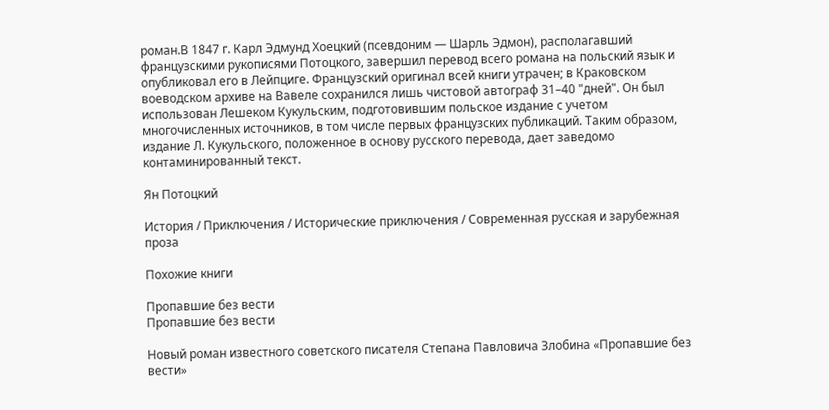роман.В 1847 г. Карл Эдмунд Хоецкий (псевдоним — Шарль Эдмон), располагавший французскими рукописями Потоцкого, завершил перевод всего романа на польский язык и опубликовал его в Лейпциге. Французский оригинал всей книги утрачен; в Краковском воеводском архиве на Вавеле сохранился лишь чистовой автограф 31–40 "дней". Он был использован Лешеком Кукульским, подготовившим польское издание с учетом многочисленных источников, в том числе первых французских публикаций. Таким образом, издание Л. Кукульского, положенное в основу русского перевода, дает заведомо контаминированный текст.

Ян Потоцкий

История / Приключения / Исторические приключения / Современная русская и зарубежная проза

Похожие книги

Пропавшие без вести
Пропавшие без вести

Новый роман известного советского писателя Степана Павловича Злобина «Пропавшие без вести»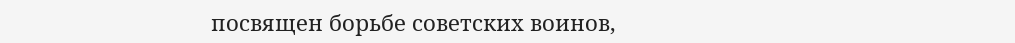посвящен борьбе советских воинов,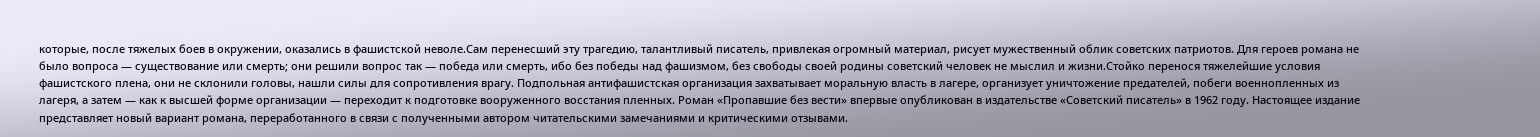которые, после тяжелых боев в окружении, оказались в фашистской неволе.Сам перенесший эту трагедию, талантливый писатель, привлекая огромный материал, рисует мужественный облик советских патриотов. Для героев романа не было вопроса — существование или смерть; они решили вопрос так — победа или смерть, ибо без победы над фашизмом, без свободы своей родины советский человек не мыслил и жизни.Стойко перенося тяжелейшие условия фашистского плена, они не склонили головы, нашли силы для сопротивления врагу. Подпольная антифашистская организация захватывает моральную власть в лагере, организует уничтожение предателей, побеги военнопленных из лагеря, а затем — как к высшей форме организации — переходит к подготовке вооруженного восстания пленных. Роман «Пропавшие без вести» впервые опубликован в издательстве «Советский писатель» в 1962 году. Настоящее издание представляет новый вариант романа, переработанного в связи с полученными автором читательскими замечаниями и критическими отзывами.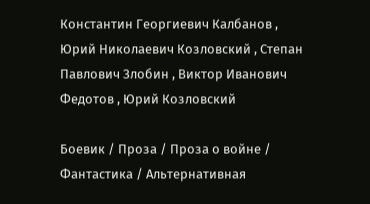Константин Георгиевич Калбанов , Юрий Николаевич Козловский , Степан Павлович Злобин , Виктор Иванович Федотов , Юрий Козловский

Боевик / Проза / Проза о войне / Фантастика / Альтернативная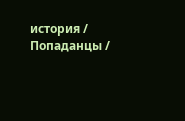история / Попаданцы /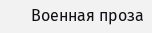Военная проза